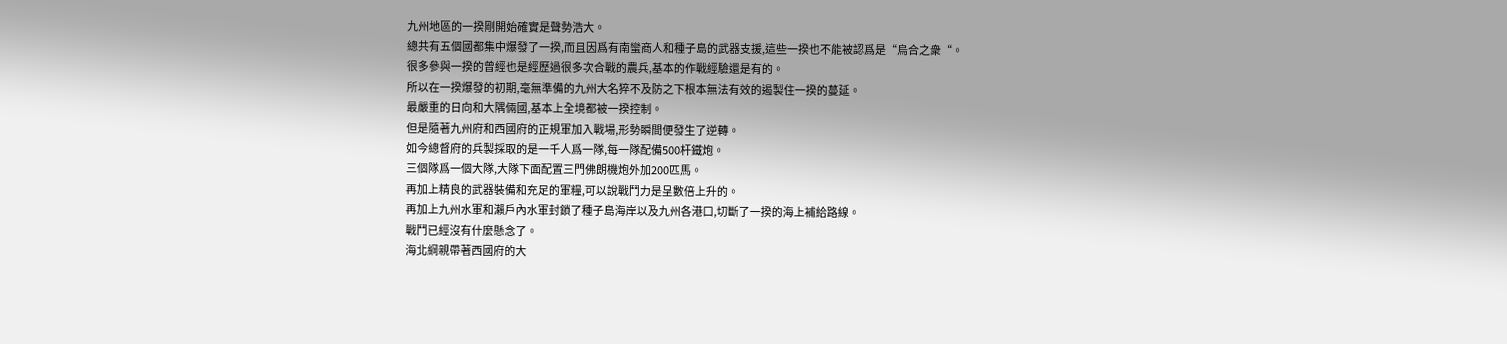九州地區的一揆剛開始確實是聲勢浩大。
總共有五個國都集中爆發了一揆,而且因爲有南蠻商人和種子島的武器支援,這些一揆也不能被認爲是“烏合之衆“。
很多參與一揆的曾經也是經歷過很多次合戰的農兵,基本的作戰經驗還是有的。
所以在一揆爆發的初期,毫無準備的九州大名猝不及防之下根本無法有效的遏製住一揆的蔓延。
最嚴重的日向和大隅倆國,基本上全境都被一揆控制。
但是隨著九州府和西國府的正規軍加入戰場,形勢瞬間便發生了逆轉。
如今總督府的兵製採取的是一千人爲一隊,每一隊配備500杆鐵炮。
三個隊爲一個大隊,大隊下面配置三門佛朗機炮外加200匹馬。
再加上精良的武器裝備和充足的軍糧,可以說戰鬥力是呈數倍上升的。
再加上九州水軍和瀨戶內水軍封鎖了種子島海岸以及九州各港口,切斷了一揆的海上補給路線。
戰鬥已經沒有什麼懸念了。
海北綱親帶著西國府的大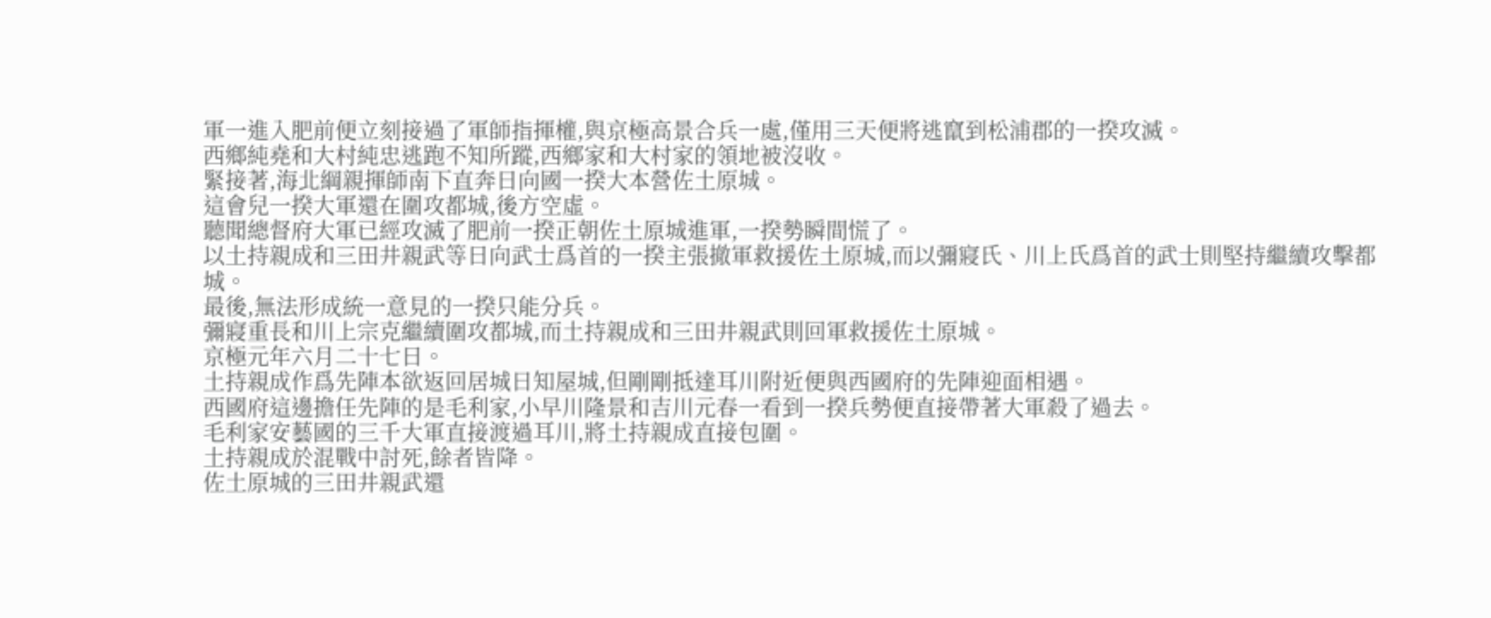軍一進入肥前便立刻接過了軍師指揮權,與京極高景合兵一處,僅用三天便將逃竄到松浦郡的一揆攻滅。
西鄉純堯和大村純忠逃跑不知所蹤,西鄉家和大村家的領地被沒收。
緊接著,海北綱親揮師南下直奔日向國一揆大本營佐土原城。
這會兒一揆大軍還在圍攻都城,後方空虛。
聽聞總督府大軍已經攻滅了肥前一揆正朝佐土原城進軍,一揆勢瞬間慌了。
以土持親成和三田井親武等日向武士爲首的一揆主張撤軍救援佐土原城,而以彌寢氏、川上氏爲首的武士則堅持繼續攻擊都城。
最後,無法形成統一意見的一揆只能分兵。
彌寢重長和川上宗克繼續圍攻都城,而土持親成和三田井親武則回軍救援佐土原城。
京極元年六月二十七日。
土持親成作爲先陣本欲返回居城日知屋城,但剛剛抵達耳川附近便與西國府的先陣迎面相遇。
西國府這邊擔任先陣的是毛利家,小早川隆景和吉川元春一看到一揆兵勢便直接帶著大軍殺了過去。
毛利家安藝國的三千大軍直接渡過耳川,將土持親成直接包圍。
土持親成於混戰中討死,餘者皆降。
佐土原城的三田井親武還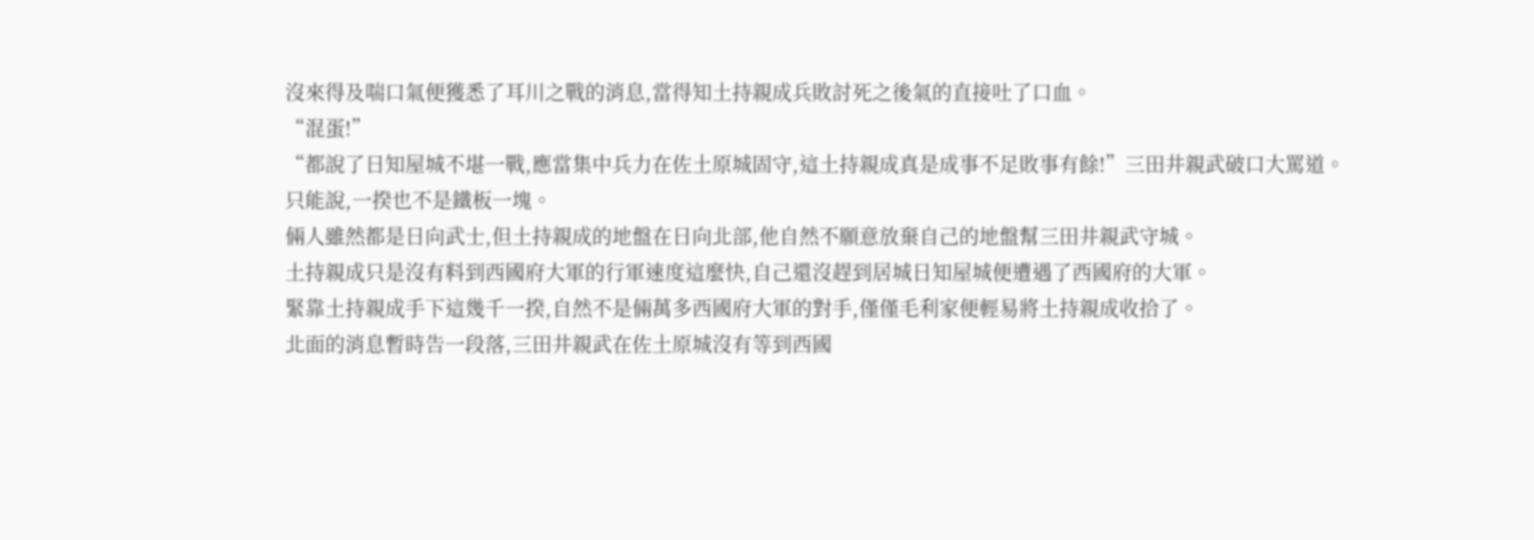沒來得及喘口氣便獲悉了耳川之戰的消息,當得知土持親成兵敗討死之後氣的直接吐了口血。
“混蛋!”
“都說了日知屋城不堪一戰,應當集中兵力在佐土原城固守,這土持親成真是成事不足敗事有餘!”三田井親武破口大罵道。
只能說,一揆也不是鐵板一塊。
倆人雖然都是日向武士,但土持親成的地盤在日向北部,他自然不願意放棄自己的地盤幫三田井親武守城。
土持親成只是沒有料到西國府大軍的行軍速度這麼快,自己還沒趕到居城日知屋城便遭遇了西國府的大軍。
緊靠土持親成手下這幾千一揆,自然不是倆萬多西國府大軍的對手,僅僅毛利家便輕易將土持親成收拾了。
北面的消息暫時告一段落,三田井親武在佐土原城沒有等到西國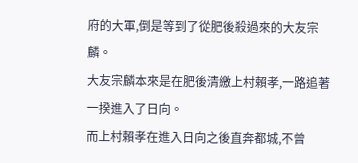府的大軍,倒是等到了從肥後殺過來的大友宗麟。
大友宗麟本來是在肥後清繳上村賴孝,一路追著一揆進入了日向。
而上村賴孝在進入日向之後直奔都城,不曾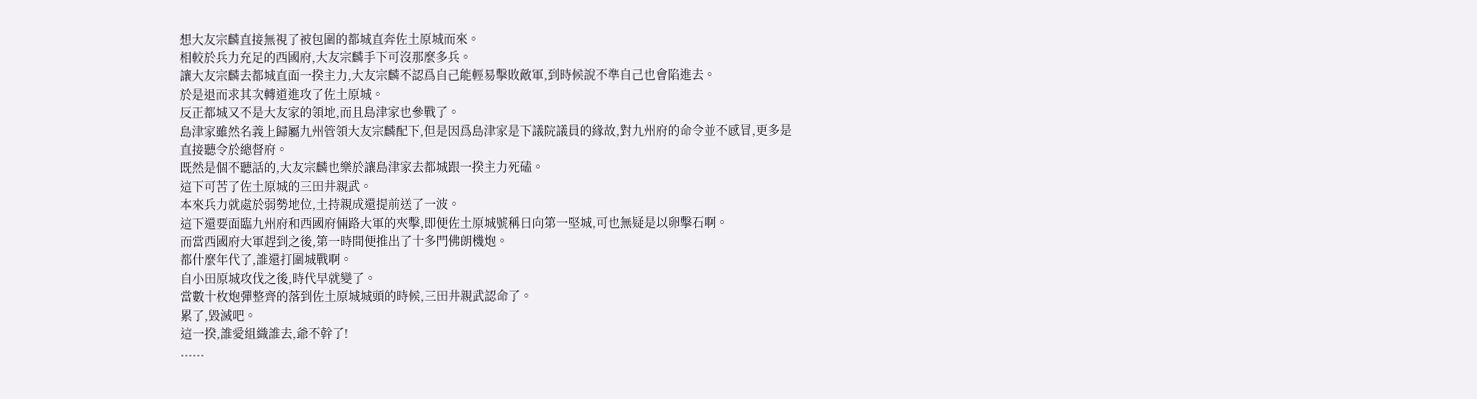想大友宗麟直接無視了被包圍的都城直奔佐土原城而來。
相較於兵力充足的西國府,大友宗麟手下可沒那麼多兵。
讓大友宗麟去都城直面一揆主力,大友宗麟不認爲自己能輕易擊敗敵軍,到時候說不準自己也會陷進去。
於是退而求其次轉道進攻了佐土原城。
反正都城又不是大友家的領地,而且島津家也參戰了。
島津家雖然名義上歸屬九州管領大友宗麟配下,但是因爲島津家是下議院議員的緣故,對九州府的命令並不感冒,更多是直接聽令於總督府。
既然是個不聽話的,大友宗麟也樂於讓島津家去都城跟一揆主力死磕。
這下可苦了佐土原城的三田井親武。
本來兵力就處於弱勢地位,土持親成還提前送了一波。
這下還要面臨九州府和西國府倆路大軍的夾擊,即便佐土原城號稱日向第一堅城,可也無疑是以卵擊石啊。
而當西國府大軍趕到之後,第一時間便推出了十多門佛朗機炮。
都什麼年代了,誰還打圍城戰啊。
自小田原城攻伐之後,時代早就變了。
當數十枚炮彈整齊的落到佐土原城城頭的時候,三田井親武認命了。
累了,毀滅吧。
這一揆,誰愛組織誰去,爺不幹了!
......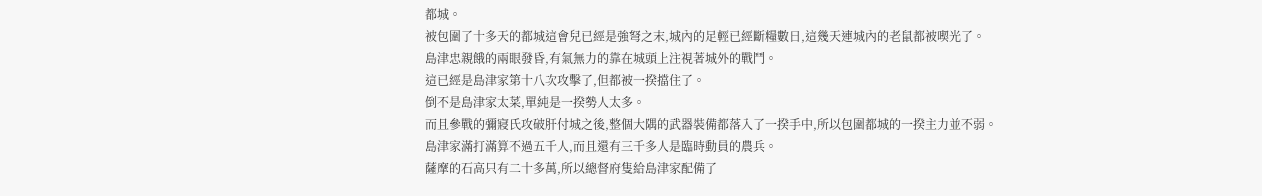都城。
被包圍了十多天的都城這會兒已經是強弩之末,城內的足輕已經斷糧數日,這幾天連城內的老鼠都被喫光了。
島津忠親餓的兩眼發昏,有氣無力的靠在城頭上注視著城外的戰鬥。
這已經是島津家第十八次攻擊了,但都被一揆擋住了。
倒不是島津家太菜,單純是一揆勢人太多。
而且參戰的彌寢氏攻破肝付城之後,整個大隅的武器裝備都落入了一揆手中,所以包圍都城的一揆主力並不弱。
島津家滿打滿算不過五千人,而且還有三千多人是臨時動員的農兵。
薩摩的石高只有二十多萬,所以總督府隻給島津家配備了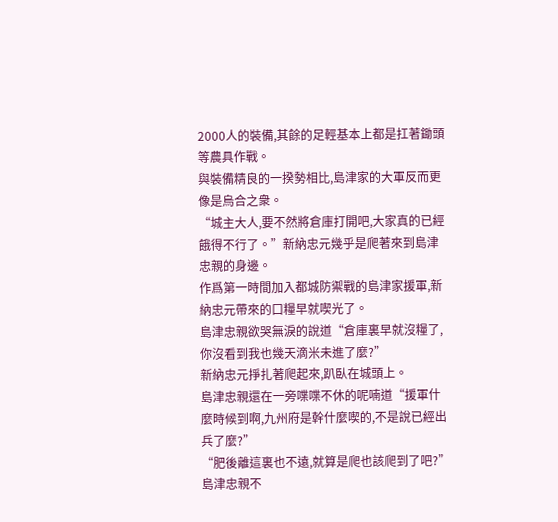2000人的裝備,其餘的足輕基本上都是扛著鋤頭等農具作戰。
與裝備精良的一揆勢相比,島津家的大軍反而更像是烏合之衆。
“城主大人,要不然將倉庫打開吧,大家真的已經餓得不行了。”新納忠元幾乎是爬著來到島津忠親的身邊。
作爲第一時間加入都城防禦戰的島津家援軍,新納忠元帶來的口糧早就喫光了。
島津忠親欲哭無淚的說道“倉庫裏早就沒糧了,你沒看到我也幾天滴米未進了麼?”
新納忠元掙扎著爬起來,趴臥在城頭上。
島津忠親還在一旁喋喋不休的呢喃道“援軍什麼時候到啊,九州府是幹什麼喫的,不是說已經出兵了麼?”
“肥後離這裏也不遠,就算是爬也該爬到了吧?”
島津忠親不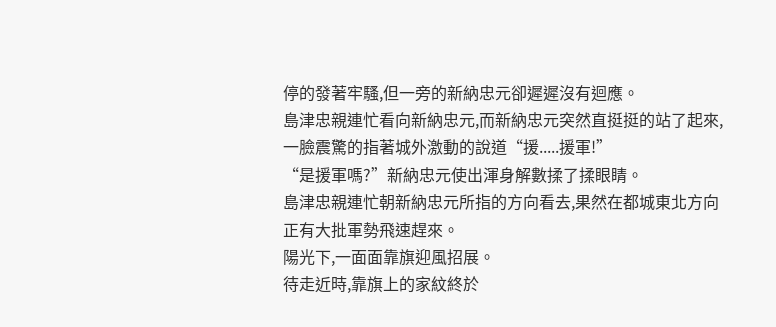停的發著牢騷,但一旁的新納忠元卻遲遲沒有迴應。
島津忠親連忙看向新納忠元,而新納忠元突然直挺挺的站了起來,一臉震驚的指著城外激動的說道“援.....援軍!”
“是援軍嗎?”新納忠元使出渾身解數揉了揉眼睛。
島津忠親連忙朝新納忠元所指的方向看去,果然在都城東北方向正有大批軍勢飛速趕來。
陽光下,一面面靠旗迎風招展。
待走近時,靠旗上的家紋終於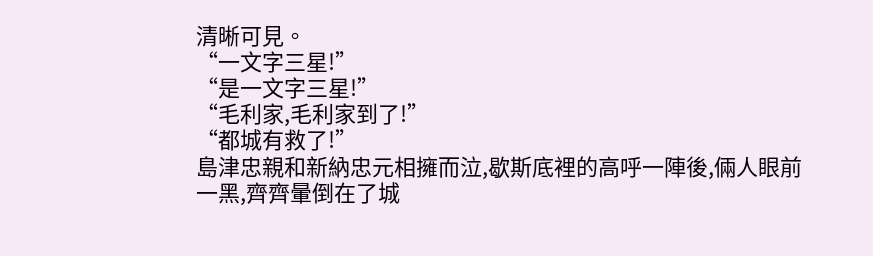清晰可見。
“一文字三星!”
“是一文字三星!”
“毛利家,毛利家到了!”
“都城有救了!”
島津忠親和新納忠元相擁而泣,歇斯底裡的高呼一陣後,倆人眼前一黑,齊齊暈倒在了城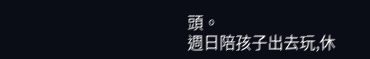頭。
週日陪孩子出去玩,休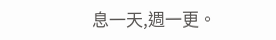息一天,週一更。